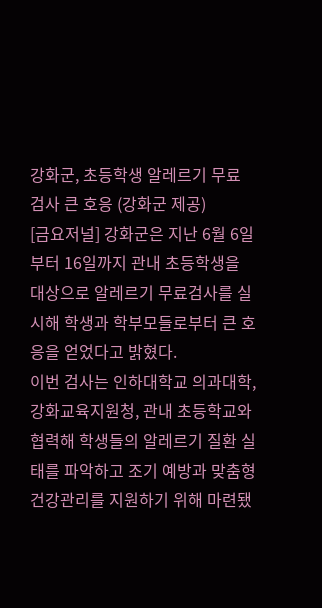강화군, 초등학생 알레르기 무료 검사 큰 호응 (강화군 제공)
[금요저널] 강화군은 지난 6월 6일부터 16일까지 관내 초등학생을 대상으로 알레르기 무료검사를 실시해 학생과 학부모들로부터 큰 호응을 얻었다고 밝혔다.
이번 검사는 인하대학교 의과대학, 강화교육지원청, 관내 초등학교와 협력해 학생들의 알레르기 질환 실태를 파악하고 조기 예방과 맞춤형 건강관리를 지원하기 위해 마련됐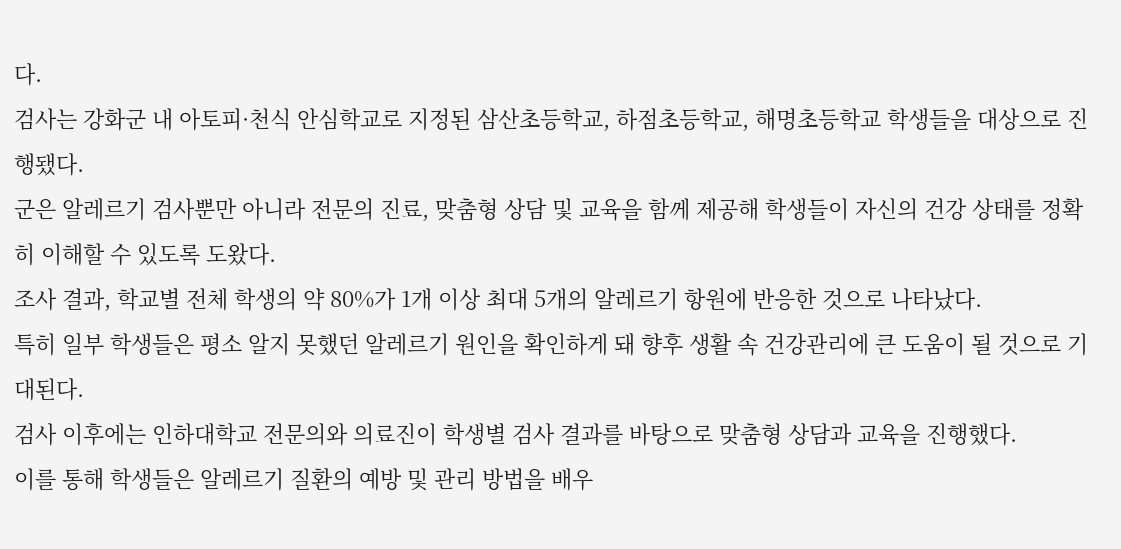다.
검사는 강화군 내 아토피·천식 안심학교로 지정된 삼산초등학교, 하점초등학교, 해명초등학교 학생들을 대상으로 진행됐다.
군은 알레르기 검사뿐만 아니라 전문의 진료, 맞춤형 상담 및 교육을 함께 제공해 학생들이 자신의 건강 상태를 정확히 이해할 수 있도록 도왔다.
조사 결과, 학교별 전체 학생의 약 80%가 1개 이상 최대 5개의 알레르기 항원에 반응한 것으로 나타났다.
특히 일부 학생들은 평소 알지 못했던 알레르기 원인을 확인하게 돼 향후 생활 속 건강관리에 큰 도움이 될 것으로 기대된다.
검사 이후에는 인하대학교 전문의와 의료진이 학생별 검사 결과를 바탕으로 맞춤형 상담과 교육을 진행했다.
이를 통해 학생들은 알레르기 질환의 예방 및 관리 방법을 배우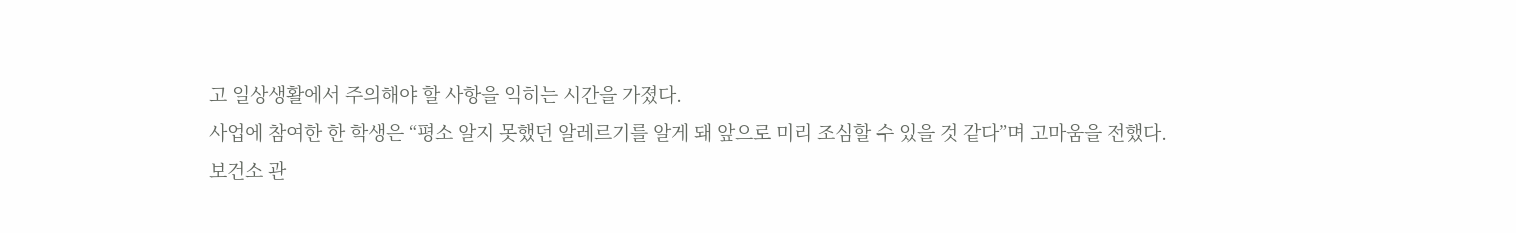고 일상생활에서 주의해야 할 사항을 익히는 시간을 가졌다.
사업에 참여한 한 학생은 “평소 알지 못했던 알레르기를 알게 돼 앞으로 미리 조심할 수 있을 것 같다”며 고마움을 전했다.
보건소 관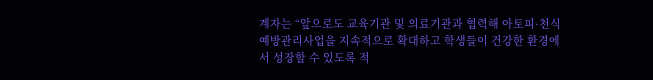계자는 “앞으로도 교육기관 및 의료기관과 협력해 아토피·천식 예방관리사업을 지속적으로 확대하고 학생들이 건강한 환경에서 성장할 수 있도록 적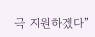극 지원하겠다”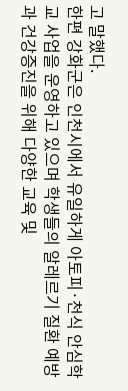고 말했다.
한편 강화군은 인천시에서 유일하게 아토피·천식 안심학교 사업을 운영하고 있으며 학생들의 알레르기 질환 예방과 건강증진을 위해 다양한 교육 및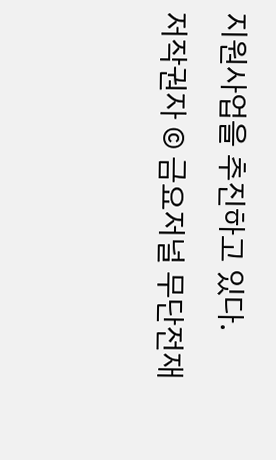지원사업을 추진하고 있다.
저작권자 © 금요저널 무단전재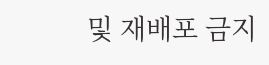및 재배포 금지